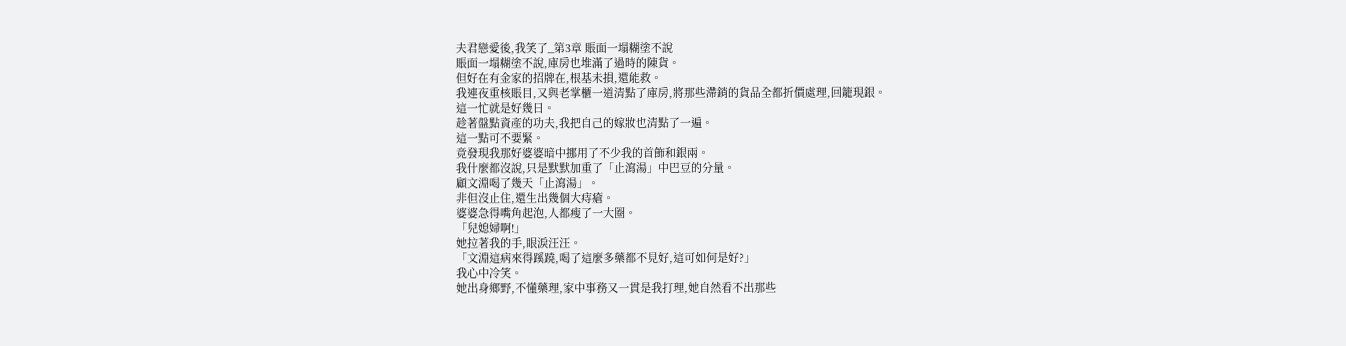夫君戀愛後,我笑了_第3章 賬面一塌糊塗不說
賬面一塌糊塗不說,庫房也堆滿了過時的陳貨。
但好在有金家的招牌在,根基未損,還能救。
我連夜重核賬目,又與老掌櫃一道清點了庫房,將那些滯銷的貨品全都折價處理,回籠現銀。
這一忙就是好幾日。
趁著盤點資產的功夫,我把自己的嫁妝也清點了一遍。
這一點可不要緊。
竟發現我那好婆婆暗中挪用了不少我的首飾和銀兩。
我什麼都沒說,只是默默加重了「止瀉湯」中巴豆的分量。
顧文淵喝了幾天「止瀉湯」。
非但沒止住,還生出幾個大痔瘡。
婆婆急得嘴角起泡,人都瘦了一大圈。
「兒媳婦啊!」
她拉著我的手,眼淚汪汪。
「文淵這病來得蹊蹺,喝了這麼多藥都不見好,這可如何是好?」
我心中冷笑。
她出身鄉野,不懂藥理,家中事務又一貫是我打理,她自然看不出那些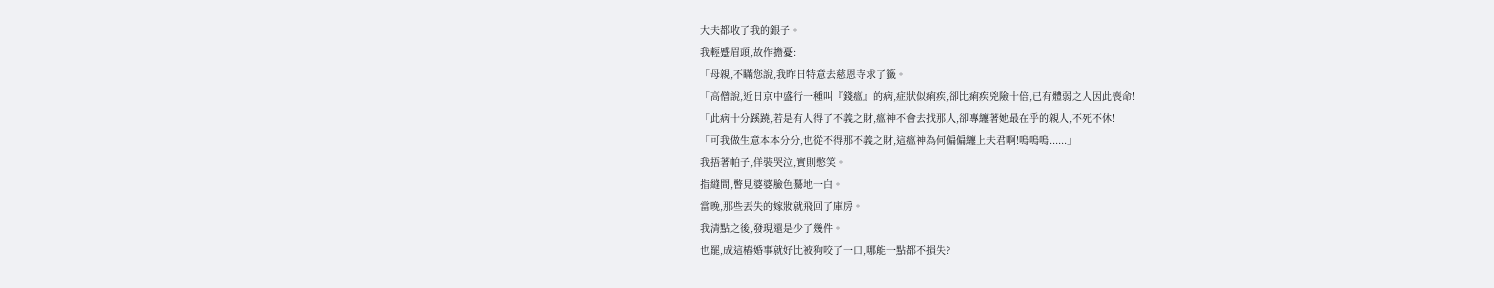大夫都收了我的銀子。
我輕蹙眉頭,故作擔憂:
「母親,不瞞您說,我昨日特意去慈恩寺求了籤。
「高僧說,近日京中盛行一種叫『錢瘟』的病,症狀似痢疾,卻比痢疾兇險十倍,已有體弱之人因此喪命!
「此病十分蹊蹺,若是有人得了不義之財,瘟神不會去找那人,卻專纏著她最在乎的親人,不死不休!
「可我做生意本本分分,也從不得那不義之財,這瘟神為何偏偏纏上夫君啊!嗚嗚嗚......」
我捂著帕子,佯裝哭泣,實則憋笑。
指縫間,瞥見婆婆臉色驀地一白。
當晚,那些丟失的嫁妝就飛回了庫房。
我清點之後,發現還是少了幾件。
也罷,成這樁婚事就好比被狗咬了一口,哪能一點都不損失?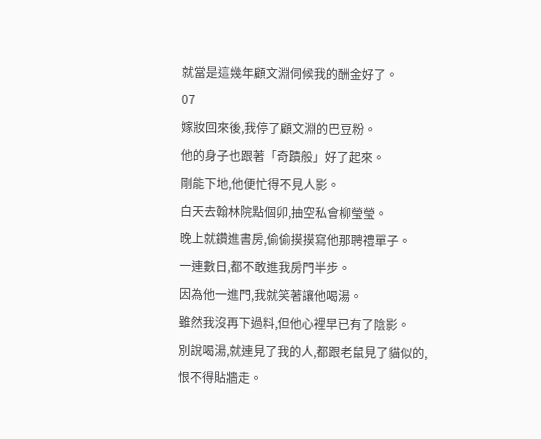就當是這幾年顧文淵伺候我的酬金好了。
07
嫁妝回來後,我停了顧文淵的巴豆粉。
他的身子也跟著「奇蹟般」好了起來。
剛能下地,他便忙得不見人影。
白天去翰林院點個卯,抽空私會柳瑩瑩。
晚上就鑽進書房,偷偷摸摸寫他那聘禮單子。
一連數日,都不敢進我房門半步。
因為他一進門,我就笑著讓他喝湯。
雖然我沒再下過料,但他心裡早已有了陰影。
別說喝湯,就連見了我的人,都跟老鼠見了貓似的,恨不得貼牆走。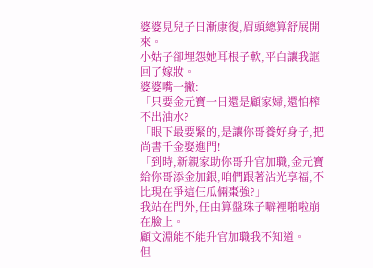婆婆見兒子日漸康復,眉頭總算舒展開來。
小姑子卻埋怨她耳根子軟,平白讓我誆回了嫁妝。
婆婆嘴一撇:
「只要金元寶一日還是顧家婦,還怕榨不出油水?
「眼下最要緊的,是讓你哥養好身子,把尚書千金娶進門!
「到時,新親家助你哥升官加職,金元寶給你哥添金加銀,咱們跟著沾光享福,不比現在爭這仨瓜倆棗強?」
我站在門外,任由算盤珠子噼裡啪啦崩在臉上。
顧文淵能不能升官加職我不知道。
但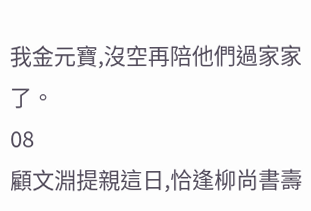我金元寶,沒空再陪他們過家家了。
08
顧文淵提親這日,恰逢柳尚書壽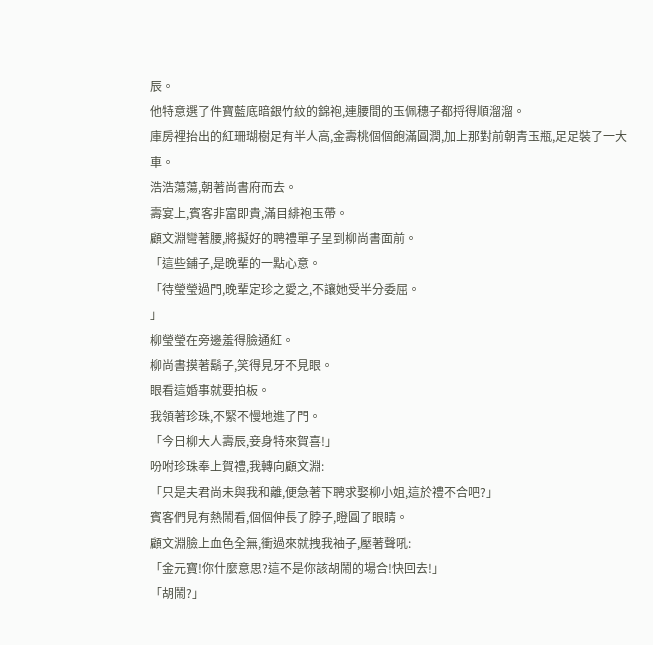辰。
他特意選了件寶藍底暗銀竹紋的錦袍,連腰間的玉佩穗子都捋得順溜溜。
庫房裡抬出的紅珊瑚樹足有半人高,金壽桃個個飽滿圓潤,加上那對前朝青玉瓶,足足裝了一大車。
浩浩蕩蕩,朝著尚書府而去。
壽宴上,賓客非富即貴,滿目緋袍玉帶。
顧文淵彎著腰,將擬好的聘禮單子呈到柳尚書面前。
「這些鋪子,是晚輩的一點心意。
「待瑩瑩過門,晚輩定珍之愛之,不讓她受半分委屈。
」
柳瑩瑩在旁邊羞得臉通紅。
柳尚書摸著鬍子,笑得見牙不見眼。
眼看這婚事就要拍板。
我領著珍珠,不緊不慢地進了門。
「今日柳大人壽辰,妾身特來賀喜!」
吩咐珍珠奉上賀禮,我轉向顧文淵:
「只是夫君尚未與我和離,便急著下聘求娶柳小姐,這於禮不合吧?」
賓客們見有熱鬧看,個個伸長了脖子,瞪圓了眼睛。
顧文淵臉上血色全無,衝過來就拽我袖子,壓著聲吼:
「金元寶!你什麼意思?這不是你該胡鬧的場合!快回去!」
「胡鬧?」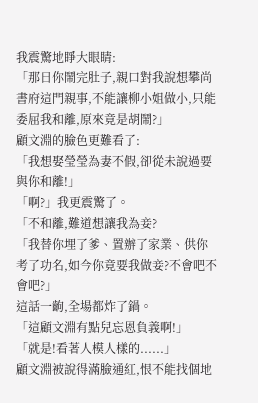我震驚地睜大眼睛:
「那日你鬧完肚子,親口對我說想攀尚書府這門親事,不能讓柳小姐做小,只能委屈我和離,原來竟是胡鬧?」
顧文淵的臉色更難看了:
「我想娶瑩瑩為妻不假,卻從未說過要與你和離!」
「啊?」我更震驚了。
「不和離,難道想讓我為妾?
「我替你埋了爹、置辦了家業、供你考了功名,如今你竟要我做妾?不會吧不會吧?」
這話一齣,全場都炸了鍋。
「這顧文淵有點兒忘恩負義啊!」
「就是!看著人模人樣的......」
顧文淵被說得滿臉通紅,恨不能找個地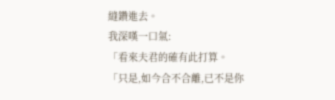縫鑽進去。
我深嘆一口氣:
「看來夫君的確有此打算。
「只是,如今合不合離,已不是你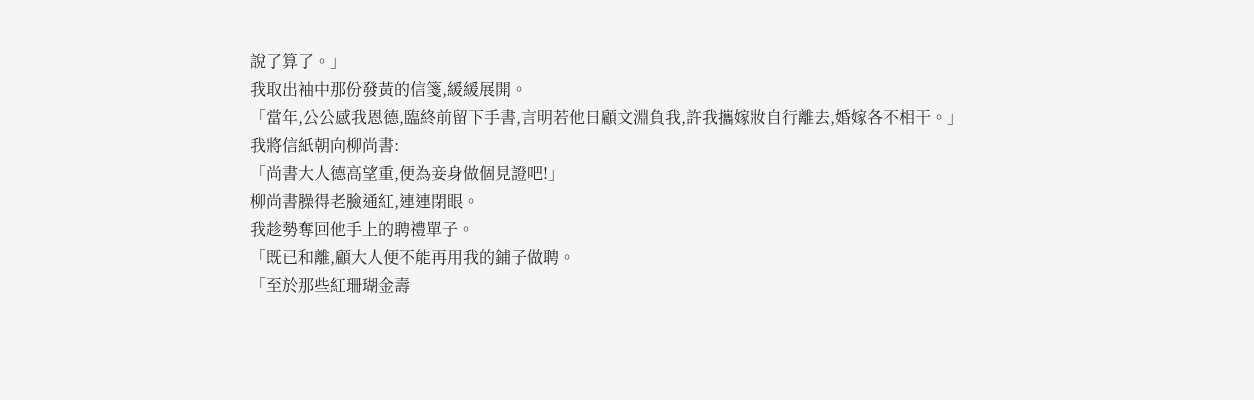說了算了。」
我取出袖中那份發黃的信箋,緩緩展開。
「當年,公公感我恩德,臨終前留下手書,言明若他日顧文淵負我,許我攜嫁妝自行離去,婚嫁各不相干。」
我將信紙朝向柳尚書:
「尚書大人德高望重,便為妾身做個見證吧!」
柳尚書臊得老臉通紅,連連閉眼。
我趁勢奪回他手上的聘禮單子。
「既已和離,顧大人便不能再用我的鋪子做聘。
「至於那些紅珊瑚金壽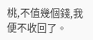桃,不值幾個錢,我便不收回了。